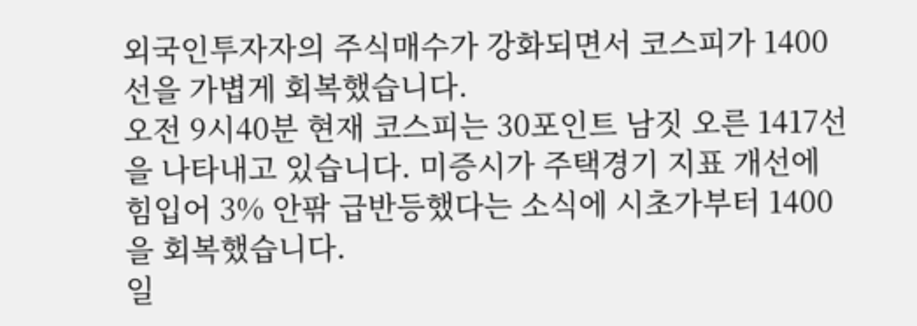외국인투자자의 주식매수가 강화되면서 코스피가 1400선을 가볍게 회복했습니다.
오전 9시40분 현재 코스피는 30포인트 남짓 오른 1417선을 나타내고 있습니다. 미증시가 주택경기 지표 개선에 힘입어 3% 안팎 급반등했다는 소식에 시초가부터 1400을 회복했습니다.
일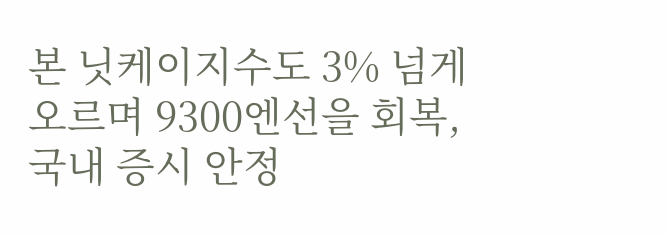본 닛케이지수도 3% 넘게 오르며 9300엔선을 회복, 국내 증시 안정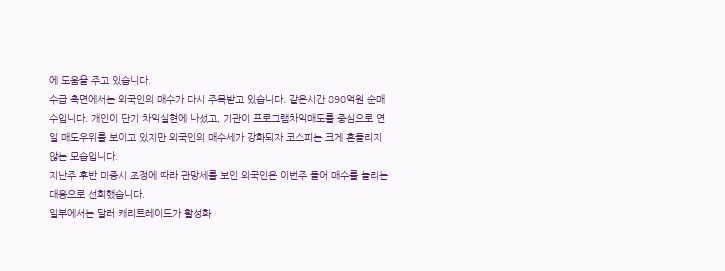에 도움을 주고 있습니다.
수급 측면에서는 외국인의 매수가 다시 주목받고 있습니다. 같은시간 890억원 순매수입니다. 개인이 단기 차익실현에 나섰고, 기관이 프로그램차익매도를 중심으로 연일 매도우위를 보이고 있지만 외국인의 매수세가 강화되자 코스피는 크게 흔들리지 않는 모습입니다.
지난주 후반 미증시 조정에 따라 관망세를 보인 외국인은 이번주 들어 매수를 늘리는 대응으로 선회했습니다.
일부에서는 달러 캐리트레이드가 활성화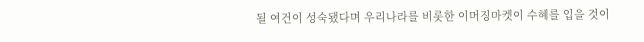될 여건이 성숙됐다며 우리나라를 비롯한 이머징마켓이 수혜를 입을 것이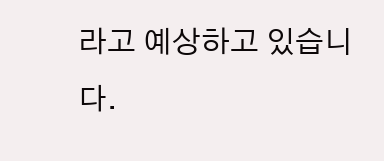라고 예상하고 있습니다.